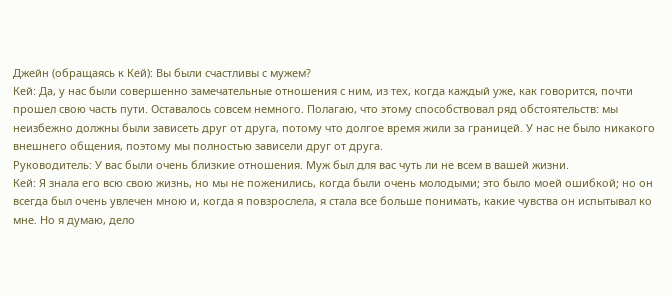Джейн (обращаясь к Кей): Вы были счастливы с мужем?
Кей: Да, у нас были совершенно замечательные отношения с ним, из тех, когда каждый уже, как говорится, почти прошел свою часть пути. Оставалось совсем немного. Полагаю, что этому способствовал ряд обстоятельств: мы неизбежно должны были зависеть друг от друга, потому что долгое время жили за границей. У нас не было никакого внешнего общения, поэтому мы полностью зависели друг от друга.
Руководитель: У вас были очень близкие отношения. Муж был для вас чуть ли не всем в вашей жизни.
Кей: Я знала его всю свою жизнь, но мы не поженились, когда были очень молодыми; это было моей ошибкой; но он всегда был очень увлечен мною и, когда я повзрослела, я стала все больше понимать, какие чувства он испытывал ко мне. Но я думаю, дело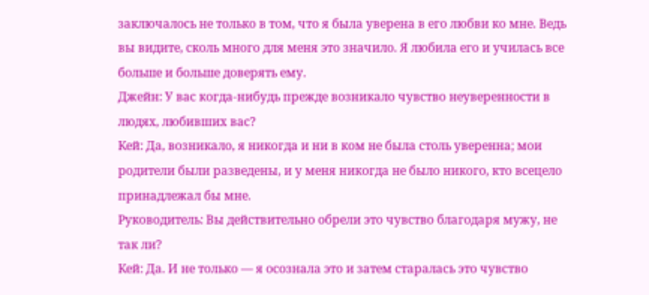заключалось не только в том, что я была уверена в его любви ко мне. Ведь вы видите, сколь много для меня это значило. Я любила его и училась все больше и больше доверять ему.
Джейн: У вас когда-нибудь прежде возникало чувство неуверенности в людях, любивших вас?
Кей: Да, возникало, я никогда и ни в ком не была столь уверенна; мои родители были разведены, и у меня никогда не было никого, кто всецело принадлежал бы мне.
Руководитель: Вы действительно обрели это чувство благодаря мужу, не так ли?
Кей: Да. И не только — я осознала это и затем старалась это чувство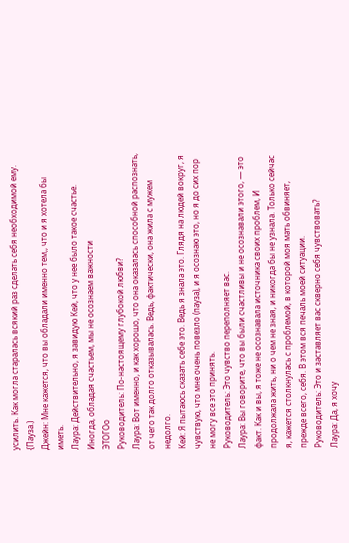усилить. Как могла старалась всякий раз сделать себя необходимой ему. {Пауза.)
Джейн: Мне кажется, что вы обладали именно тем,, что и я хотела бы иметь.
Лаура: Действительно, я завидую Кей, что у нее было такое счастье. Иногда, обладая счастьем, мы не осознаем важности
ЭТОГОо
Руководитель: По-настоящему глубокой любви?
Лаура: Вот именно, и как хорошо, что она оказалась способной распознать, от чего так долго отказывалась. Ведь, фактически, она жила с мужем недолго.
Кей: Я пытаюсь сказать себе это. Ведь я знала это. Глядя на людей вокруг, я чувствую, что мне очень повезло (пауза), и я осознаю это, но я до сих пор не могу все это принять.
Руководитель: Это чувство переполняет вас.
Лаура: Вы говорите, что вы были счастливы и не осознавали этого, — это факт. Как и вы, я тоже не осознавала источника своих проблем, И продолжала жить, ни о чем не зная, и никогда бы не узнала. Только сейчас я, кажется столкнулась с проблемой, в которой моя мать обвиняет, прежде всего, себя. В этом вся печаль моей ситуации.
Руководитель: Это и заставляет вас скверно себя чувствовать?
Лаура: Да, я хочу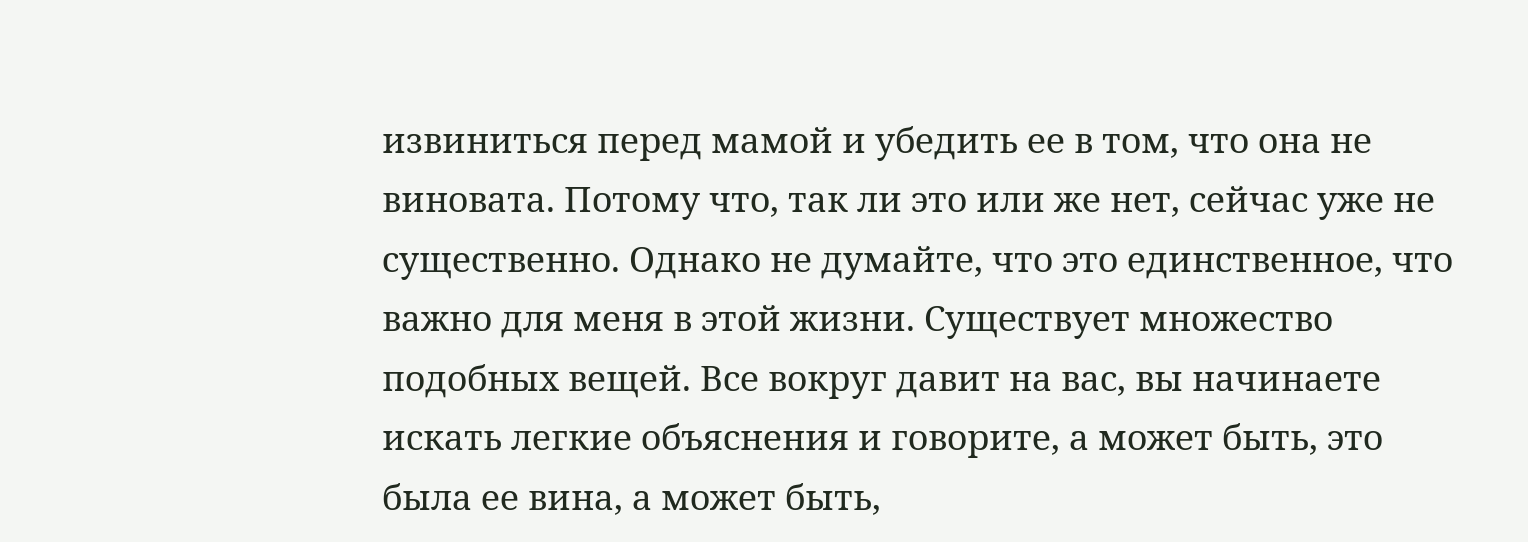извиниться перед мамой и убедить ее в том, что она не виновата. Потому что, так ли это или же нет, сейчас уже не существенно. Однако не думайте, что это единственное, что важно для меня в этой жизни. Существует множество подобных вещей. Все вокруг давит на вас, вы начинаете искать легкие объяснения и говорите, а может быть, это была ее вина, а может быть,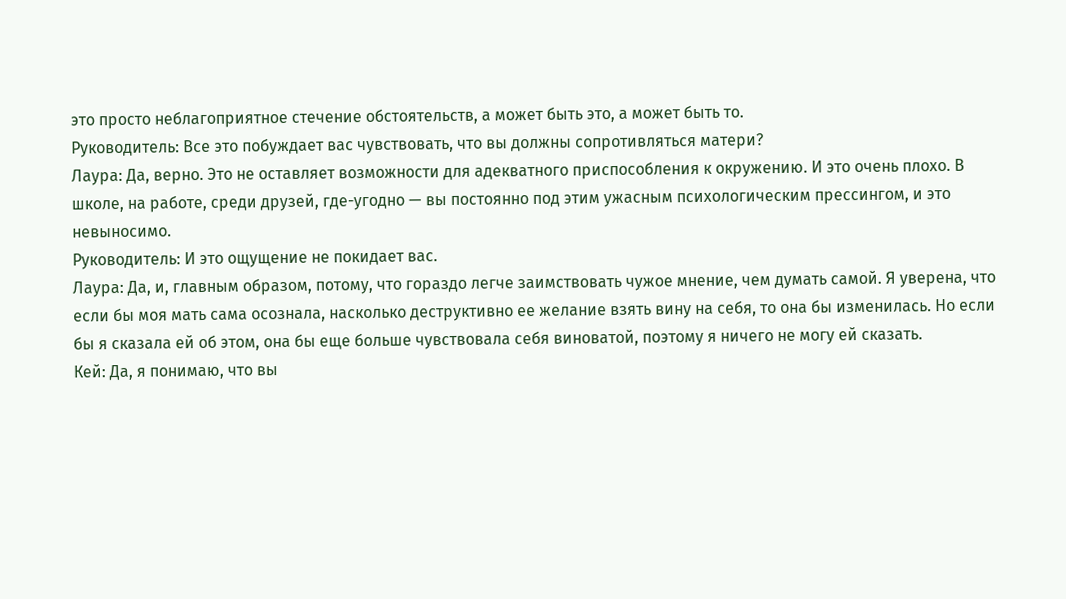это просто неблагоприятное стечение обстоятельств, а может быть это, а может быть то.
Руководитель: Все это побуждает вас чувствовать, что вы должны сопротивляться матери?
Лаура: Да, верно. Это не оставляет возможности для адекватного приспособления к окружению. И это очень плохо. В школе, на работе, среди друзей, где-угодно — вы постоянно под этим ужасным психологическим прессингом, и это невыносимо.
Руководитель: И это ощущение не покидает вас.
Лаура: Да, и, главным образом, потому, что гораздо легче заимствовать чужое мнение, чем думать самой. Я уверена, что если бы моя мать сама осознала, насколько деструктивно ее желание взять вину на себя, то она бы изменилась. Но если бы я сказала ей об этом, она бы еще больше чувствовала себя виноватой, поэтому я ничего не могу ей сказать.
Кей: Да, я понимаю, что вы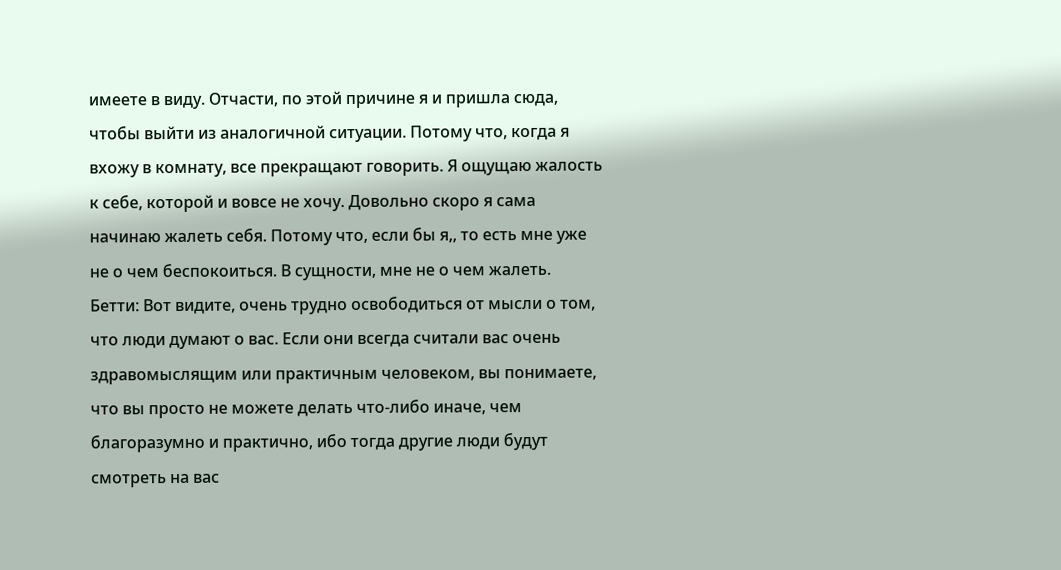имеете в виду. Отчасти, по этой причине я и пришла сюда, чтобы выйти из аналогичной ситуации. Потому что, когда я вхожу в комнату, все прекращают говорить. Я ощущаю жалость к себе, которой и вовсе не хочу. Довольно скоро я сама начинаю жалеть себя. Потому что, если бы я,, то есть мне уже не о чем беспокоиться. В сущности, мне не о чем жалеть.
Бетти: Вот видите, очень трудно освободиться от мысли о том, что люди думают о вас. Если они всегда считали вас очень здравомыслящим или практичным человеком, вы понимаете, что вы просто не можете делать что-либо иначе, чем благоразумно и практично, ибо тогда другие люди будут смотреть на вас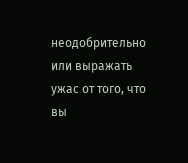неодобрительно или выражать ужас от того, что вы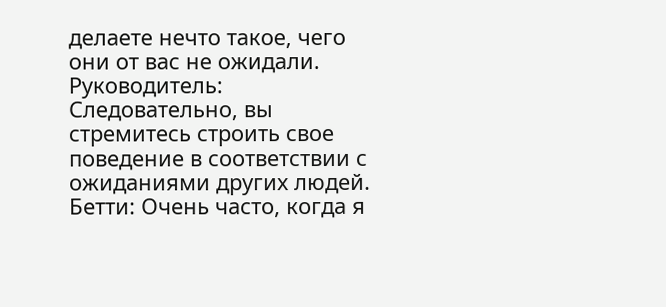делаете нечто такое, чего они от вас не ожидали.
Руководитель: Следовательно, вы стремитесь строить свое поведение в соответствии с ожиданиями других людей.
Бетти: Очень часто, когда я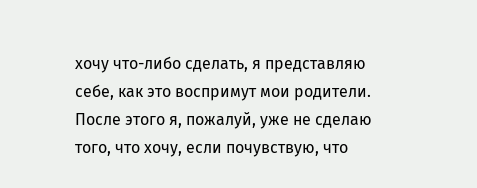хочу что-либо сделать, я представляю себе, как это воспримут мои родители. После этого я, пожалуй, уже не сделаю того, что хочу, если почувствую, что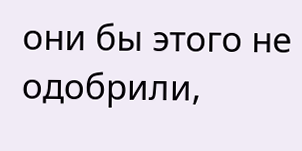они бы этого не одобрили,